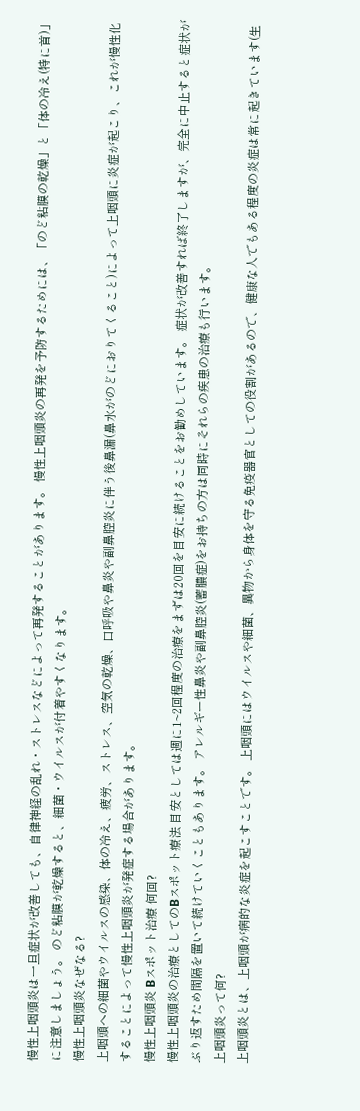慢性上咽頭炎は一旦症状が改善しても、自律神経の乱れ・ストレスなどによって再発することがあります。 慢性上咽頭炎の再発を予防するためには、「のど粘膜の乾燥」と「体の冷え(特に首)」に注意しましょう。 のど粘膜が乾燥すると、細菌・ウイルスが付着やすくなります。
慢性上咽頭炎なぜなる?
上咽頭への細菌やウイルスの感染、体の冷え、疲労、ストレス、空気の乾燥、口呼吸や鼻炎や副鼻腔炎に伴う後鼻漏(鼻水がのどにおりてくること)によって上咽頭に炎症が起こり、これが慢性化することによって慢性上咽頭炎が発症する場合があります。
慢性上咽頭炎 Bスポット治療 何回?
慢性上咽頭炎の治療としてのBスポット療法 目安としては週に1~2回程度の治療をまずは20回を目安に続けることをお勧めしています。 症状が改善すれば終了しますが、完全に中止すると症状がぶり返すため間隔を置いて続けていくこともあります。 アレルギー性鼻炎や副鼻腔炎(蓄膿症)をお持ちの方は同時にそれらの疾患の治療も行います。
上咽頭炎って何?
上咽頭炎とは、上咽頭が病的な炎症を起こすことです。 上咽頭にはウイルスや細菌、異物から身体を守る免疫器官としての役割があるので、健康な人でもある程度の炎症は常に起きています(生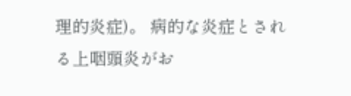理的炎症)。 病的な炎症とされる上咽頭炎がお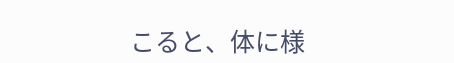こると、体に様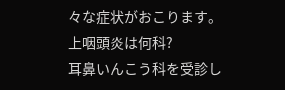々な症状がおこります。
上咽頭炎は何科?
耳鼻いんこう科を受診し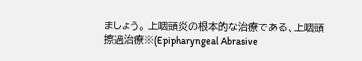ましょう。 上咽頭炎の根本的な治療である、上咽頭擦過治療※(Epipharyngeal Abrasive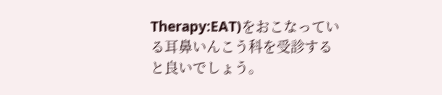Therapy:EAT)をおこなっている耳鼻いんこう科を受診すると良いでしょう。